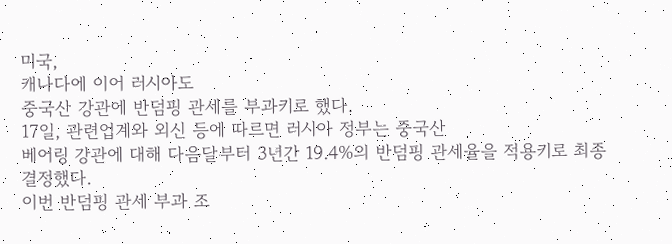미국,
캐나다에 이어 러시아도
중국산 강관에 반덤핑 관세를 부과키로 했다.
17일, 관련업계와 외신 등에 따르면 러시아 정부는 중국산
베어링 강관에 대해 다음달부터 3년간 19.4%의 반덤핑 관세율을 적용키로 최종 결정했다.
이번 반덤핑 관세 부과 조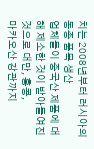치는 2008년부터 러시아의 동종 품목 생산
업체들이 중국산 제품에 대해 제소한 것이 받아들여진 것으로 대만, 홍콩,
마카오산 강관까지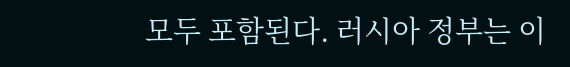모두 포함된다. 러시아 정부는 이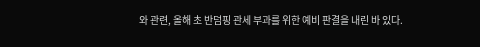와 관련, 올해 초 반덤핑 관세 부과를 위한 예비 판결을 내린 바 있다.